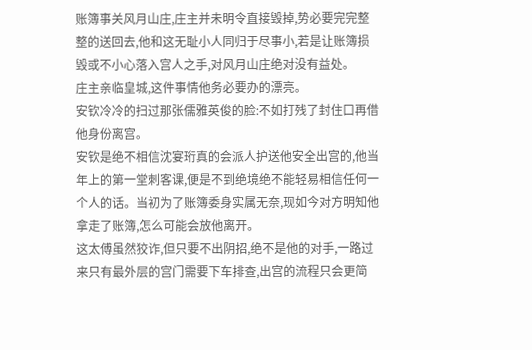账簿事关风月山庄,庄主并未明令直接毁掉,势必要完完整整的送回去,他和这无耻小人同归于尽事小,若是让账簿损毁或不小心落入宫人之手,对风月山庄绝对没有益处。
庄主亲临皇城,这件事情他务必要办的漂亮。
安钦冷冷的扫过那张儒雅英俊的脸:不如打残了封住口再借他身份离宫。
安钦是绝不相信沈宴珩真的会派人护送他安全出宫的,他当年上的第一堂刺客课,便是不到绝境绝不能轻易相信任何一个人的话。当初为了账簿委身实属无奈,现如今对方明知他拿走了账簿,怎么可能会放他离开。
这太傅虽然狡诈,但只要不出阴招,绝不是他的对手,一路过来只有最外层的宫门需要下车排查,出宫的流程只会更简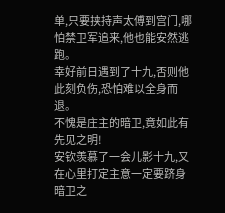单,只要挟持声太傅到宫门,哪怕禁卫军追来,他也能安然逃跑。
幸好前日遇到了十九,否则他此刻负伤,恐怕难以全身而退。
不愧是庄主的暗卫,竟如此有先见之明!
安钦羡慕了一会儿影十九,又在心里打定主意一定要跻身暗卫之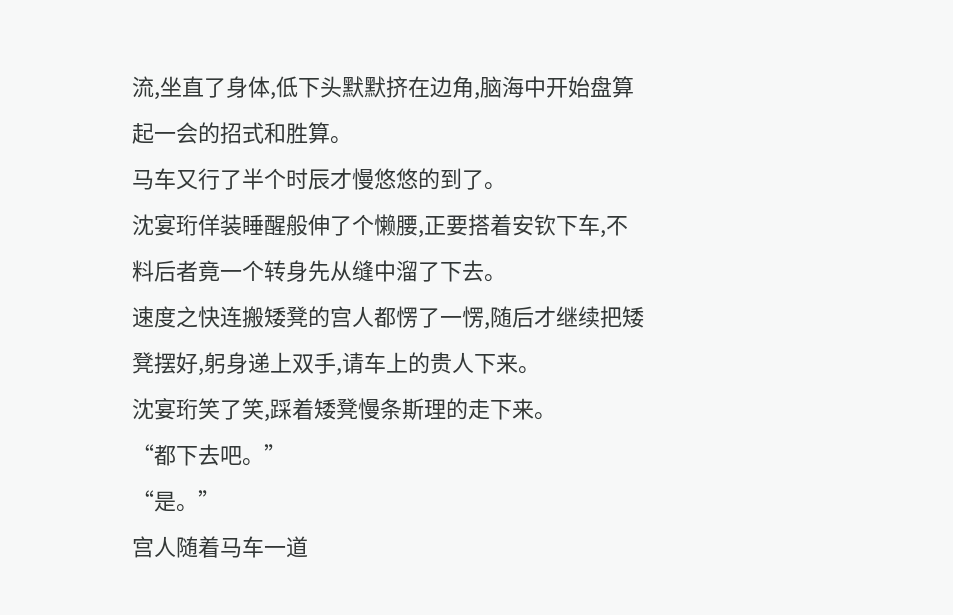流,坐直了身体,低下头默默挤在边角,脑海中开始盘算起一会的招式和胜算。
马车又行了半个时辰才慢悠悠的到了。
沈宴珩佯装睡醒般伸了个懒腰,正要搭着安钦下车,不料后者竟一个转身先从缝中溜了下去。
速度之快连搬矮凳的宫人都愣了一愣,随后才继续把矮凳摆好,躬身递上双手,请车上的贵人下来。
沈宴珩笑了笑,踩着矮凳慢条斯理的走下来。
“都下去吧。”
“是。”
宫人随着马车一道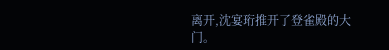离开,沈宴珩推开了登雀殿的大门。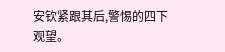安钦紧跟其后,警惕的四下观望。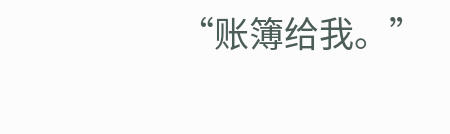“账簿给我。”